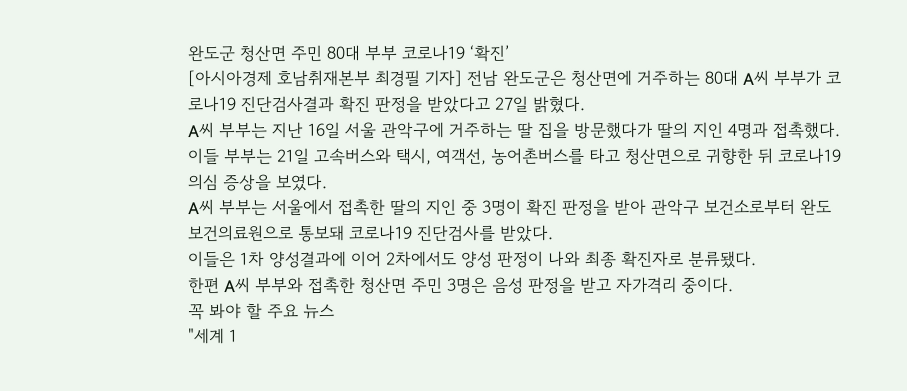완도군 청산면 주민 80대 부부 코로나19 ‘확진’
[아시아경제 호남취재본부 최경필 기자] 전남 완도군은 청산면에 거주하는 80대 A씨 부부가 코로나19 진단검사결과 확진 판정을 받았다고 27일 밝혔다.
A씨 부부는 지난 16일 서울 관악구에 거주하는 딸 집을 방문했다가 딸의 지인 4명과 접촉했다. 이들 부부는 21일 고속버스와 택시, 여객선, 농어촌버스를 타고 청산면으로 귀향한 뒤 코로나19 의심 증상을 보였다.
A씨 부부는 서울에서 접촉한 딸의 지인 중 3명이 확진 판정을 받아 관악구 보건소로부터 완도 보건의료원으로 통보돼 코로나19 진단검사를 받았다.
이들은 1차 양성결과에 이어 2차에서도 양성 판정이 나와 최종 확진자로 분류됐다.
한편 A씨 부부와 접촉한 청산면 주민 3명은 음성 판정을 받고 자가격리 중이다.
꼭 봐야 할 주요 뉴스
"세계 1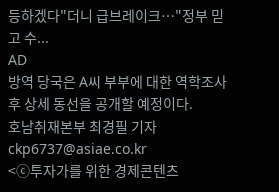등하겠다"더니 급브레이크…"정부 믿고 수...
AD
방역 당국은 A씨 부부에 대한 역학조사 후 상세 동선을 공개할 예정이다.
호남취재본부 최경필 기자 ckp6737@asiae.co.kr
<ⓒ투자가를 위한 경제콘텐츠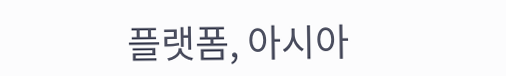플랫폼, 아시아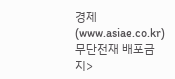경제(www.asiae.co.kr) 무단전재 배포금지>